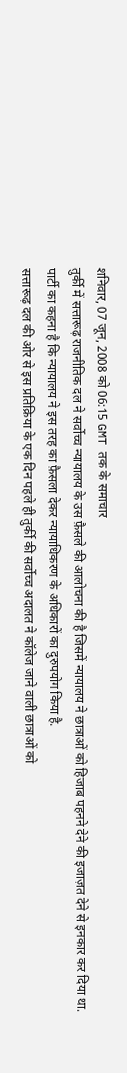शनिवार, 07 जून, 2008 को 06:15 GMT तक के समाचार
तुर्की में सत्तारूढ़ राजनीतिक दल ने सर्वोच्च न्यायालय के उस फ़ैसले की आलोचना की है जिसमें न्यायालय ने छात्राओं को हिजाब पहनने देने की इजाज़त देने से इनकार कर दिया था.
पार्टी का कहना है कि न्यायालय ने इस तरह का फ़ैसला देकर न्यायाधिकरण के अधिकारों का दुरुपयोग किया है.
सत्तारूढ़ दल की ओर से इस प्रतिक्रिया के एक दिन पहले ही तुर्की की सर्वोच्च अदालत ने कॉलेज जाने वाली छात्राओं को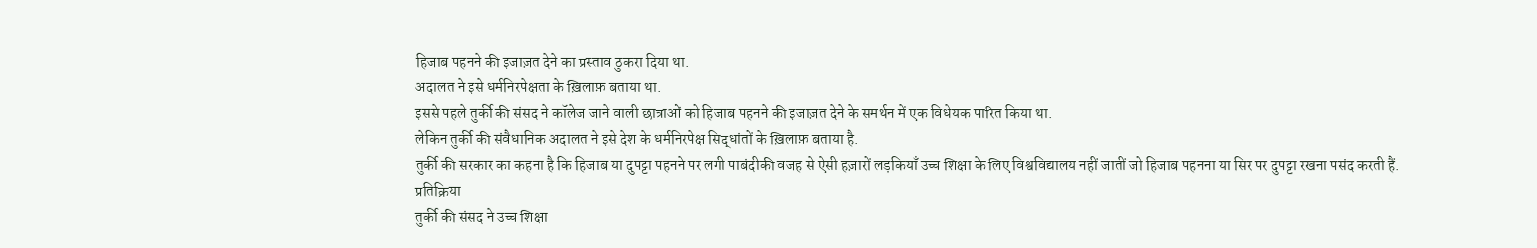हिजाब पहनने की इजाज़त देने का प्रस्ताव ठुकरा दिया था.
अदालत ने इसे धर्मनिरपेक्षता के ख़िलाफ़ बताया था.
इससे पहले तुर्की की संसद ने कॉलेज जाने वाली छात्राओं को हिजाब पहनने की इजाज़त देने के समर्थन में एक विधेयक पारित किया था.
लेकिन तुर्की की संवैधानिक अदालत ने इसे देश के धर्मनिरपेक्ष सिद्धांतों के ख़िलाफ़ बताया है.
तुर्की की सरकार का कहना है कि हिजाब या दुपट्टा पहनने पर लगी पाबंदीकी वजह से ऐसी हज़ारों लड़कियाँ उच्च शिक्षा के लिए विश्वविद्यालय नहीं जातीं जो हिजाब पहनना या सिर पर दुपट्टा रखना पसंद करती हैं.
प्रतिक्रिया
तुर्की की संसद ने उच्च शिक्षा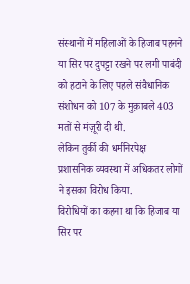संस्थानों में महिलाओं के हिजाब पहनने या सिर पर दुपट्टा रखने पर लगी पाबंदी को हटाने के लिए पहले संवैधानिक संशोधन को 107 के मुक़ाबले 403 मतों से मंज़ूरी दी थी.
लेकिन तुर्की की धर्मनिरपेक्ष प्रशासनिक व्यवस्था में अधिकतर लोगों ने इसका विरोध किया.
विरोधियों का कहना था कि हिजाब या सिर पर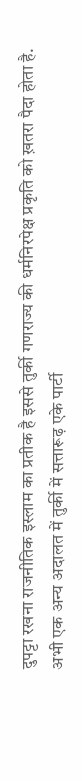दुपट्टा रखना राजनीतिक इस्लाम का प्रतीक है इससे तुर्की गणराज्य की धर्मनिरपेक्ष प्रकृति को ख़तरा पैदा होता है.
अभी एक अन्य अदालत में तुर्की में सत्तारूढ़ एके पार्टी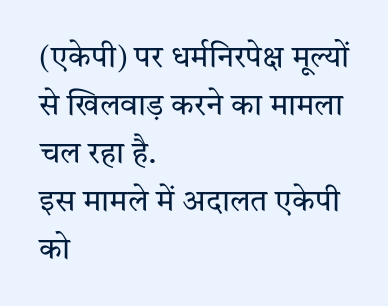(एकेपी) पर धर्मनिरपेक्ष मूल्यों से खिलवाड़ करने का मामला चल रहा है.
इस मामले में अदालत एकेपी को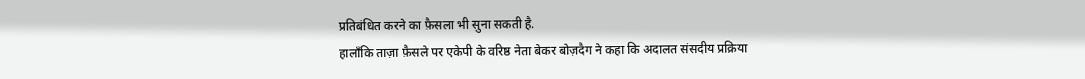प्रतिबंधित करने का फ़ैसला भी सुना सकती है.
हालाँकि ताज़ा फ़ैसले पर एकेपी के वरिष्ठ नेता बेकर बोज़दैग ने कहा कि अदालत संसदीय प्रक्रिया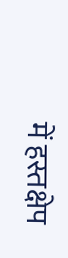में हस्तक्षेप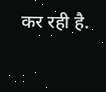कर रही है.